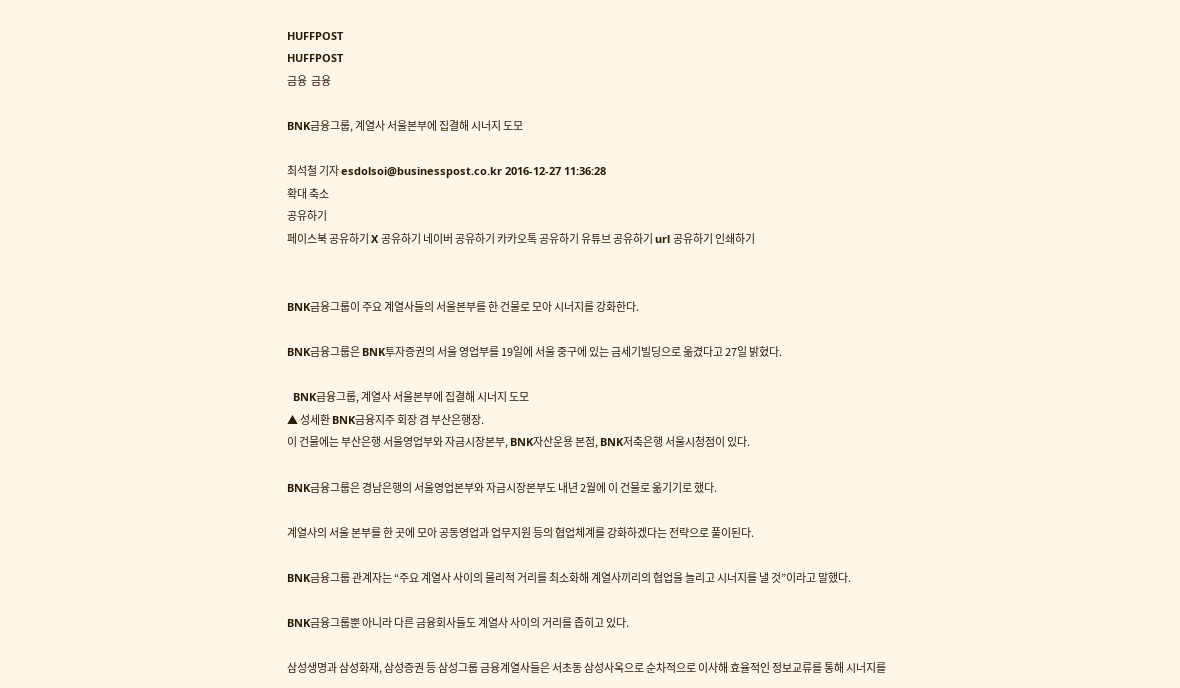HUFFPOST
HUFFPOST
금융  금융

BNK금융그룹, 계열사 서울본부에 집결해 시너지 도모

최석철 기자 esdolsoi@businesspost.co.kr 2016-12-27 11:36:28
확대 축소
공유하기
페이스북 공유하기 X 공유하기 네이버 공유하기 카카오톡 공유하기 유튜브 공유하기 url 공유하기 인쇄하기


BNK금융그룹이 주요 계열사들의 서울본부를 한 건물로 모아 시너지를 강화한다.

BNK금융그룹은 BNK투자증권의 서울 영업부를 19일에 서울 중구에 있는 금세기빌딩으로 옮겼다고 27일 밝혔다.

  BNK금융그룹, 계열사 서울본부에 집결해 시너지 도모
▲ 성세환 BNK금융지주 회장 겸 부산은행장.
이 건물에는 부산은행 서울영업부와 자금시장본부, BNK자산운용 본점, BNK저축은행 서울시청점이 있다.

BNK금융그룹은 경남은행의 서울영업본부와 자금시장본부도 내년 2월에 이 건물로 옮기기로 했다.

계열사의 서울 본부를 한 곳에 모아 공동영업과 업무지원 등의 협업체계를 강화하겠다는 전략으로 풀이된다.

BNK금융그룹 관계자는 “주요 계열사 사이의 물리적 거리를 최소화해 계열사끼리의 협업을 늘리고 시너지를 낼 것”이라고 말했다.

BNK금융그룹뿐 아니라 다른 금융회사들도 계열사 사이의 거리를 좁히고 있다.

삼성생명과 삼성화재, 삼성증권 등 삼성그룹 금융계열사들은 서초동 삼성사옥으로 순차적으로 이사해 효율적인 정보교류를 통해 시너지를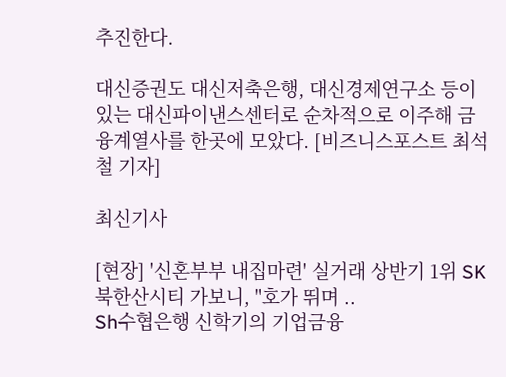추진한다.

대신증권도 대신저축은행, 대신경제연구소 등이 있는 대신파이낸스센터로 순차적으로 이주해 금융계열사를 한곳에 모았다. [비즈니스포스트 최석철 기자]

최신기사

[현장] '신혼부부 내집마련' 실거래 상반기 1위 SK북한산시티 가보니, "호가 뛰며 ..
Sh수협은행 신학기의 기업금융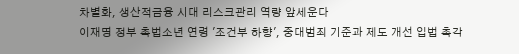차별화, 생산적금융 시대 리스크관리 역량 앞세운다
이재명 정부 촉법소년 연령 '조건부 하향', 중대범죄 기준과 제도 개선 입법 촉각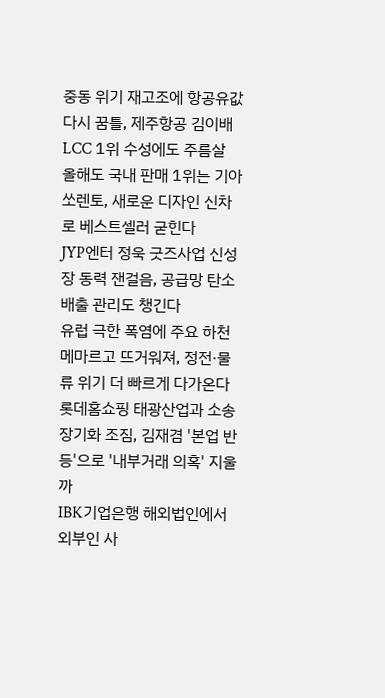중동 위기 재고조에 항공유값 다시 꿈틀, 제주항공 김이배 LCC 1위 수성에도 주름살
올해도 국내 판매 1위는 기아 쏘렌토, 새로운 디자인 신차로 베스트셀러 굳힌다
JYP엔터 정욱 굿즈사업 신성장 동력 잰걸음, 공급망 탄소배출 관리도 챙긴다
유럽 극한 폭염에 주요 하천 메마르고 뜨거워져, 정전·물류 위기 더 빠르게 다가온다
롯데홈쇼핑 태광산업과 소송 장기화 조짐, 김재겸 '본업 반등'으로 '내부거래 의혹' 지울까
IBK기업은행 해외법인에서 외부인 사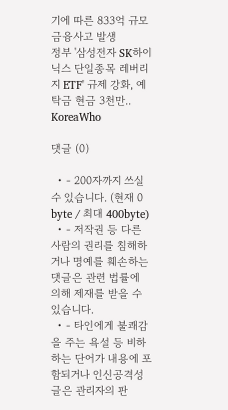기에 따른 833억 규모 금융사고 발생
정부 '삼성전자 SK하이닉스 단일종목 레버리지 ETF' 규제 강화, 예탁금 현금 3천만..
KoreaWho

댓글 (0)

  • - 200자까지 쓰실 수 있습니다. (현재 0 byte / 최대 400byte)
  • - 저작권 등 다른 사람의 권리를 침해하거나 명예를 훼손하는 댓글은 관련 법률에 의해 제재를 받을 수 있습니다.
  • - 타인에게 불쾌감을 주는 욕설 등 비하하는 단어가 내용에 포함되거나 인신공격성 글은 관리자의 판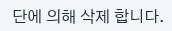단에 의해 삭제 합니다.